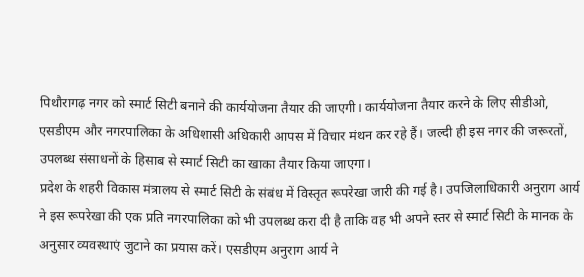पिथौरागढ़ नगर को स्मार्ट सिटी बनाने की कार्ययोजना तैयार की जाएगी। कार्ययोजना तैयार करने के लिए सीडीओ, एसडीएम और नगरपालिका के अधिशासी अधिकारी आपस में विचार मंथन कर रहे हैं। जल्दी ही इस नगर की जरूरतों, उपलब्ध संसाधनों के हिसाब से स्मार्ट सिटी का खाका तैयार किया जाएगा।
प्रदेश के शहरी विकास मंत्रालय से स्मार्ट सिटी के संबंध में विस्तृत रूपरेखा जारी की गई है। उपजिलाधिकारी अनुराग आर्य ने इस रूपरेखा की एक प्रति नगरपालिका को भी उपलब्ध करा दी है ताकि वह भी अपने स्तर से स्मार्ट सिटी के मानक के अनुसार व्यवस्थाएं जुटाने का प्रयास करें। एसडीएम अनुराग आर्य ने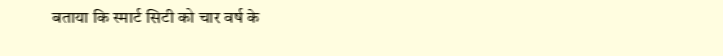बताया कि स्मार्ट सिटी को चार वर्ष के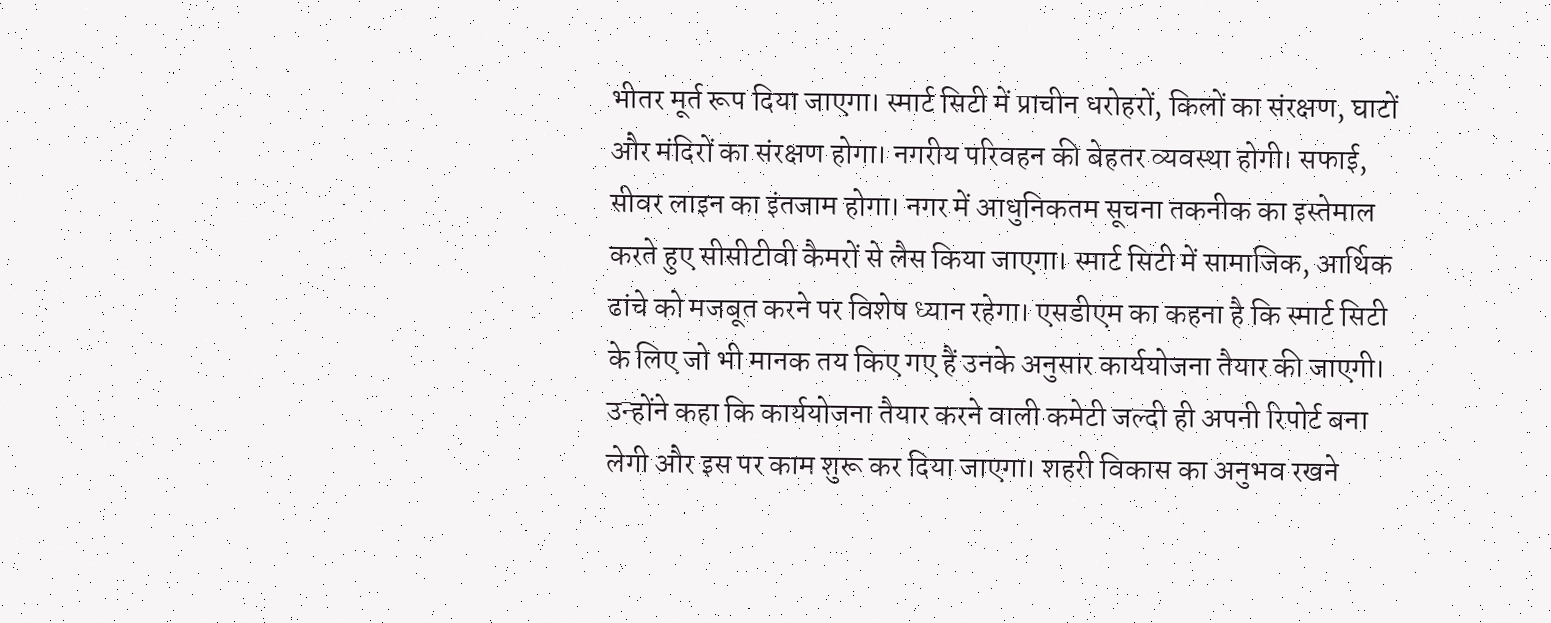भीतर मूर्त रूप दिया जाएगा। स्मार्ट सिटी में प्राचीन धरोहरों, किलों का संरक्षण, घाटों और मंदिरों का संरक्षण होगा। नगरीय परिवहन की बेहतर व्यवस्था होगी। सफाई, सीवर लाइन का इंतजाम होगा। नगर में आधुनिकतम सूचना तकनीक का इस्तेमाल करते हुए सीसीटीवी कैमरों से लैस किया जाएगा। स्मार्ट सिटी में सामाजिक, आर्थिक ढांचे को मजबूत करने पर विशेष ध्यान रहेगा। एसडीएम का कहना है कि स्मार्ट सिटी के लिए जो भी मानक तय किए गए हैं उनके अनुसार कार्ययोजना तैयार की जाएगी। उन्होंने कहा कि कार्ययोजना तैयार करने वाली कमेटी जल्दी ही अपनी रिपोर्ट बना लेगी और इस पर काम शुरू कर दिया जाएगा। शहरी विकास का अनुभव रखने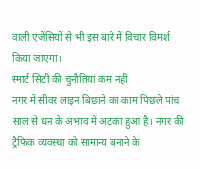वाली एजेंसियों से भी इस बारे में विचार विमर्श किया जाएगा।
स्मार्ट सिटी की चुनौतियां कम नहीं
नगर में सीवर लाइन बिछाने का काम पिछले पांच साल से धन के अभाव में अटका हुआ है। नगर की ट्रैफिक व्यवस्था को सामान्य बनाने के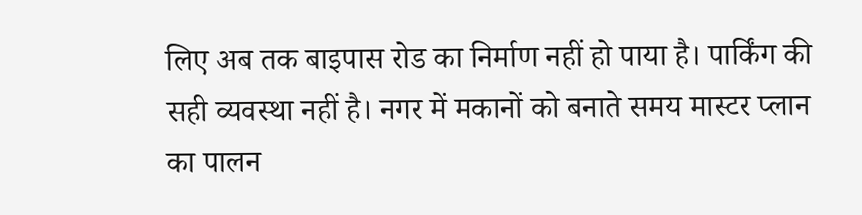लिए अब तक बाइपास रोड का निर्माण नहीं हो पाया है। पार्किंग की सही व्यवस्था नहीं है। नगर में मकानों को बनाते समय मास्टर प्लान का पालन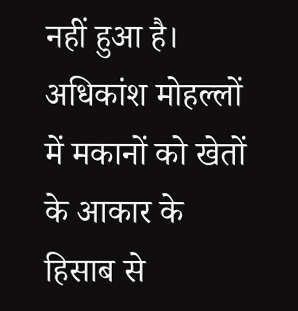नहीं हुआ है। अधिकांश मोहल्लों में मकानों को खेतों के आकार के हिसाब से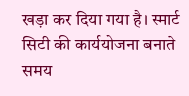खड़ा कर दिया गया है। स्मार्ट सिटी की कार्ययोजना बनाते समय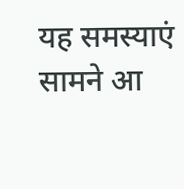यह समस्याएं सामने आ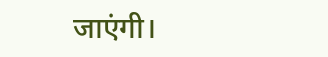जाएंगी।